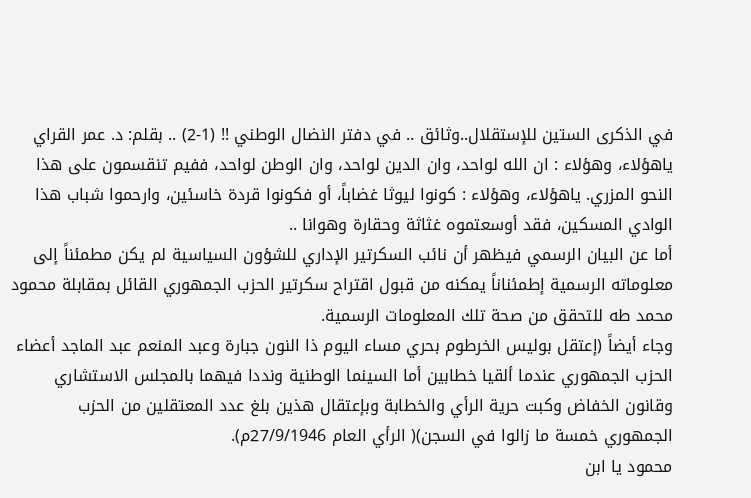في الذكرى الستين للإستقلال..وثائق .. في دفتر النضال الوطني !! (1-2) .. بقلم: د. عمر القراي
ياهؤلاء، وهؤلاء : ان الله لواحد، وان الدين لواحد، وان الوطن لواحد، ففيم تنقسمون على هذا النحو المزري. ياهؤلاء، وهؤلاء : كونوا ليوثا غضاباً، أو فكونوا قردة خاسئين، وارحموا شباب هذا الوادي المسكين، فقد أوسعتموه غثاثة وحقارة وهوانا ..
أما عن البيان الرسمي فيظهر أن نائب السكرتير الإداري للشؤون السياسية لم يكن مطمئناً إلى معلوماته الرسمية إطمئناناً يمكنه من قبول اقتراح سكرتير الحزب الجمهوري القائل بمقابلة محمود محمد طه للتحقق من صحة تلك المعلومات الرسمية.
وجاء أيضاً (إعتقل بوليس الخرطوم بحري مساء اليوم ذا النون جبارة وعبد المنعم عبد الماجد أعضاء الحزب الجمهوري عندما ألقيا خطابين أما السينما الوطنية ونددا فيهما بالمجلس الاستشاري وقانون الخفاض وكبت حرية الرأي والخطابة وبإعتقال هذين بلغ عدد المعتقلين من الحزب الجمهوري خمسة ما زالوا في السجن)( الرأي العام 27/9/1946م).
محمود يا ابن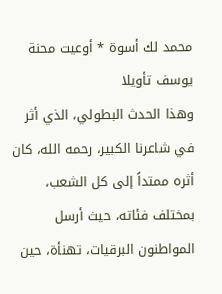محمد لك أسوة * أوعيت محنة يوسف تأويلا
وهذا الحدث البطولي، الذي أثر في شاعرنا الكبير، رحمه الله، كان أثره ممتداً إلى كل الشعب، بمختلف فئاته، حيث أرسل المواطنون البرقيات، تهنأة، حين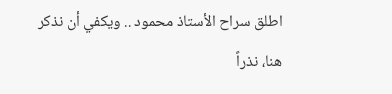اطلق سراح الأستاذ محمود .. ويكفي أن نذكر هنا، نذراً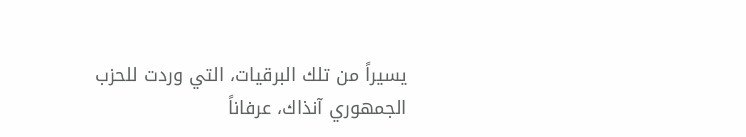يسيراً من تلك البرقيات، التي وردت للحزب الجمهوري آنذاك، عرفاناً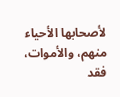لأصحابها الأحياء منهم، والأموات، فقد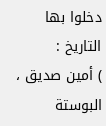دخلوا بها التاريخ :
) أمين صديق ، البوستة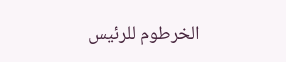الخرطوم للرئيس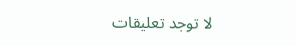لا توجد تعليقات